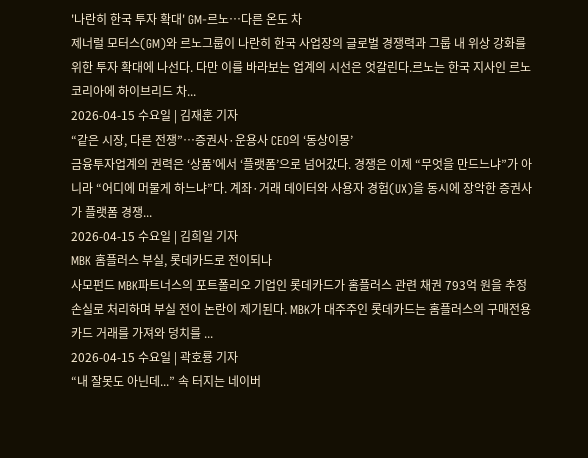'나란히 한국 투자 확대' GM-르노…다른 온도 차
제너럴 모터스(GM)와 르노그룹이 나란히 한국 사업장의 글로벌 경쟁력과 그룹 내 위상 강화를 위한 투자 확대에 나선다. 다만 이를 바라보는 업계의 시선은 엇갈린다.르노는 한국 지사인 르노코리아에 하이브리드 차...
2026-04-15 수요일 | 김재훈 기자
“같은 시장, 다른 전쟁”…증권사·운용사 CEO의 ‘동상이몽’
금융투자업계의 권력은 ‘상품’에서 ‘플랫폼’으로 넘어갔다. 경쟁은 이제 “무엇을 만드느냐”가 아니라 “어디에 머물게 하느냐”다. 계좌·거래 데이터와 사용자 경험(UX)을 동시에 장악한 증권사가 플랫폼 경쟁...
2026-04-15 수요일 | 김희일 기자
MBK 홈플러스 부실, 롯데카드로 전이되나
사모펀드 MBK파트너스의 포트폴리오 기업인 롯데카드가 홈플러스 관련 채권 793억 원을 추정손실로 처리하며 부실 전이 논란이 제기된다. MBK가 대주주인 롯데카드는 홈플러스의 구매전용카드 거래를 가져와 덩치를 ...
2026-04-15 수요일 | 곽호룡 기자
“내 잘못도 아닌데...” 속 터지는 네이버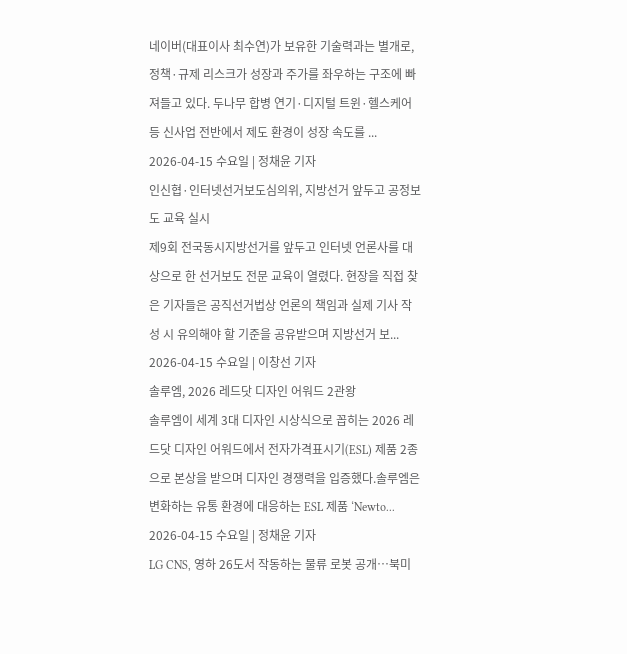네이버(대표이사 최수연)가 보유한 기술력과는 별개로, 정책·규제 리스크가 성장과 주가를 좌우하는 구조에 빠져들고 있다. 두나무 합병 연기·디지털 트윈·헬스케어 등 신사업 전반에서 제도 환경이 성장 속도를 ...
2026-04-15 수요일 | 정채윤 기자
인신협·인터넷선거보도심의위, 지방선거 앞두고 공정보도 교육 실시
제9회 전국동시지방선거를 앞두고 인터넷 언론사를 대상으로 한 선거보도 전문 교육이 열렸다. 현장을 직접 찾은 기자들은 공직선거법상 언론의 책임과 실제 기사 작성 시 유의해야 할 기준을 공유받으며 지방선거 보...
2026-04-15 수요일 | 이창선 기자
솔루엠, 2026 레드닷 디자인 어워드 2관왕
솔루엠이 세계 3대 디자인 시상식으로 꼽히는 2026 레드닷 디자인 어워드에서 전자가격표시기(ESL) 제품 2종으로 본상을 받으며 디자인 경쟁력을 입증했다.솔루엠은 변화하는 유통 환경에 대응하는 ESL 제품 ‘Newto...
2026-04-15 수요일 | 정채윤 기자
LG CNS, 영하 26도서 작동하는 물류 로봇 공개…북미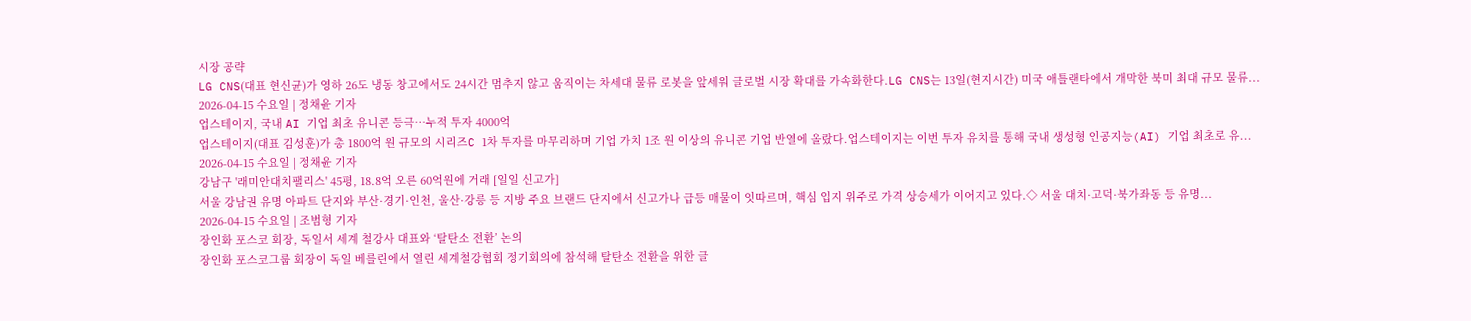시장 공략
LG CNS(대표 현신균)가 영하 26도 냉동 창고에서도 24시간 멈추지 않고 움직이는 차세대 물류 로봇을 앞세워 글로벌 시장 확대를 가속화한다.LG CNS는 13일(현지시간) 미국 애틀랜타에서 개막한 북미 최대 규모 물류...
2026-04-15 수요일 | 정채윤 기자
업스테이지, 국내 AI 기업 최초 유니콘 등극…누적 투자 4000억
업스테이지(대표 김성훈)가 총 1800억 원 규모의 시리즈C 1차 투자를 마무리하며 기업 가치 1조 원 이상의 유니콘 기업 반열에 올랐다.업스테이지는 이번 투자 유치를 통해 국내 생성형 인공지능(AI) 기업 최초로 유...
2026-04-15 수요일 | 정채윤 기자
강남구 '래미안대치팰리스' 45평, 18.8억 오른 60억원에 거래 [일일 신고가]
서울 강남권 유명 아파트 단지와 부산·경기·인천, 울산·강릉 등 지방 주요 브랜드 단지에서 신고가나 급등 매물이 잇따르며, 핵심 입지 위주로 가격 상승세가 이어지고 있다.◇ 서울 대치·고덕·북가좌동 등 유명...
2026-04-15 수요일 | 조범형 기자
장인화 포스코 회장, 독일서 세계 철강사 대표와 ‘탈탄소 전환’ 논의
장인화 포스코그룹 회장이 독일 베를린에서 열린 세계철강협회 정기회의에 참석해 탈탄소 전환을 위한 글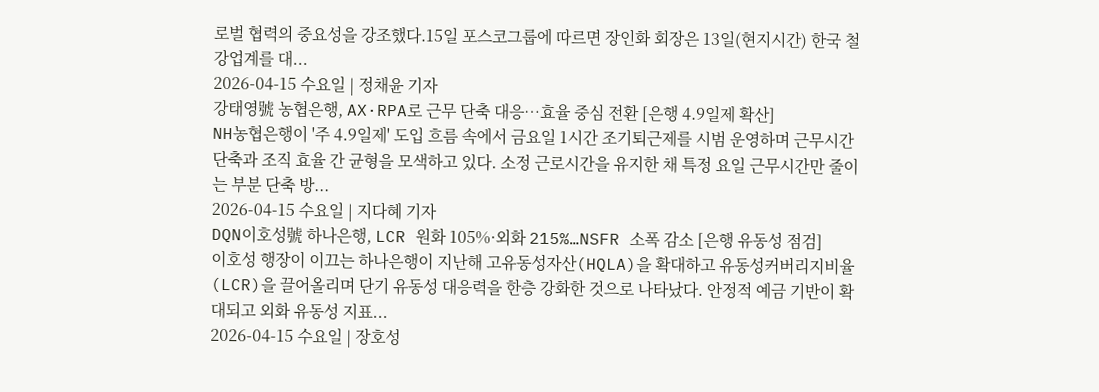로벌 협력의 중요성을 강조했다.15일 포스코그룹에 따르면 장인화 회장은 13일(현지시간) 한국 철강업계를 대...
2026-04-15 수요일 | 정채윤 기자
강태영號 농협은행, AX·RPA로 근무 단축 대응…효율 중심 전환 [은행 4.9일제 확산]
NH농협은행이 '주 4.9일제' 도입 흐름 속에서 금요일 1시간 조기퇴근제를 시범 운영하며 근무시간 단축과 조직 효율 간 균형을 모색하고 있다. 소정 근로시간을 유지한 채 특정 요일 근무시간만 줄이는 부분 단축 방...
2026-04-15 수요일 | 지다혜 기자
DQN이호성號 하나은행, LCR 원화 105%·외화 215%…NSFR 소폭 감소 [은행 유동성 점검]
이호성 행장이 이끄는 하나은행이 지난해 고유동성자산(HQLA)을 확대하고 유동성커버리지비율(LCR)을 끌어올리며 단기 유동성 대응력을 한층 강화한 것으로 나타났다. 안정적 예금 기반이 확대되고 외화 유동성 지표...
2026-04-15 수요일 | 장호성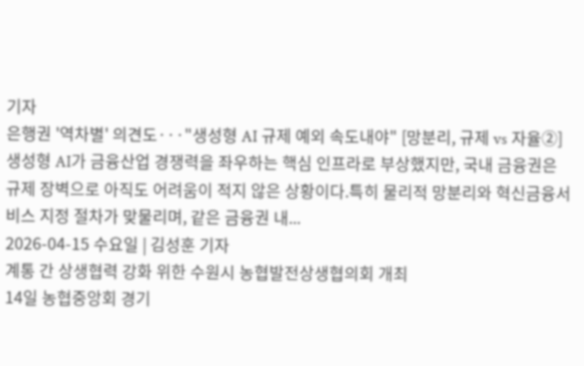기자
은행권 '역차별' 의견도···"생성형 AI 규제 예외 속도내야" [망분리, 규제 vs 자율②]
생성형 AI가 금융산업 경쟁력을 좌우하는 핵심 인프라로 부상했지만, 국내 금융권은 규제 장벽으로 아직도 어려움이 적지 않은 상황이다.특히 물리적 망분리와 혁신금융서비스 지정 절차가 맞물리며, 같은 금융권 내...
2026-04-15 수요일 | 김성훈 기자
계통 간 상생협력 강화 위한 수원시 농협발전상생협의회 개최
14일 농협중앙회 경기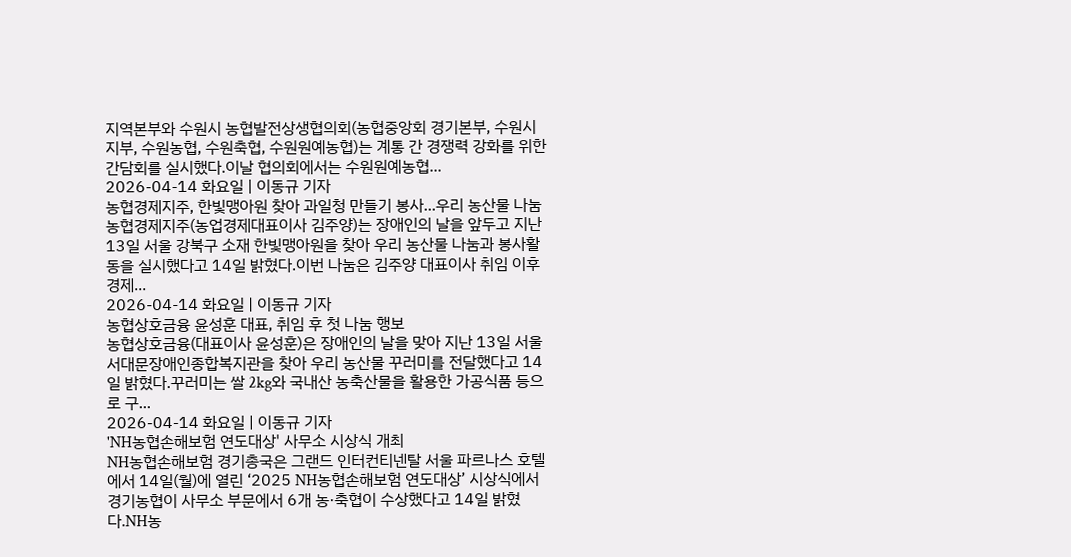지역본부와 수원시 농협발전상생협의회(농협중앙회 경기본부, 수원시지부, 수원농협, 수원축협, 수원원예농협)는 계통 간 경쟁력 강화를 위한 간담회를 실시했다.이날 협의회에서는 수원원예농협...
2026-04-14 화요일 | 이동규 기자
농협경제지주, 한빛맹아원 찾아 과일청 만들기 봉사...우리 농산물 나눔
농협경제지주(농업경제대표이사 김주양)는 장애인의 날을 앞두고 지난 13일 서울 강북구 소재 한빛맹아원을 찾아 우리 농산물 나눔과 봉사활동을 실시했다고 14일 밝혔다.이번 나눔은 김주양 대표이사 취임 이후 경제...
2026-04-14 화요일 | 이동규 기자
농협상호금융 윤성훈 대표, 취임 후 첫 나눔 행보
농협상호금융(대표이사 윤성훈)은 장애인의 날을 맞아 지난 13일 서울 서대문장애인종합복지관을 찾아 우리 농산물 꾸러미를 전달했다고 14일 밝혔다.꾸러미는 쌀 2kg와 국내산 농축산물을 활용한 가공식품 등으로 구...
2026-04-14 화요일 | 이동규 기자
'NH농협손해보험 연도대상' 사무소 시상식 개최
NH농협손해보험 경기총국은 그랜드 인터컨티넨탈 서울 파르나스 호텔에서 14일(월)에 열린 ‘2025 NH농협손해보험 연도대상’ 시상식에서 경기농협이 사무소 부문에서 6개 농·축협이 수상했다고 14일 밝혔다.NH농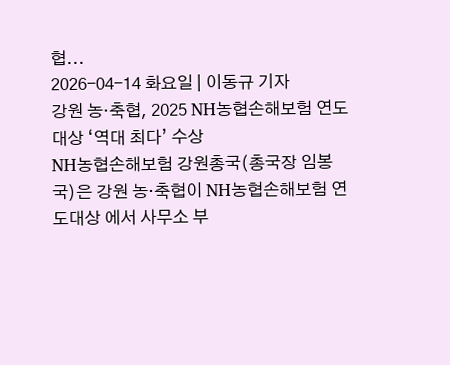협...
2026-04-14 화요일 | 이동규 기자
강원 농·축협, 2025 NH농협손해보험 연도대상 ‘역대 최다’ 수상
NH농협손해보험 강원총국(총국장 임봉국)은 강원 농·축협이 NH농협손해보험 연도대상 에서 사무소 부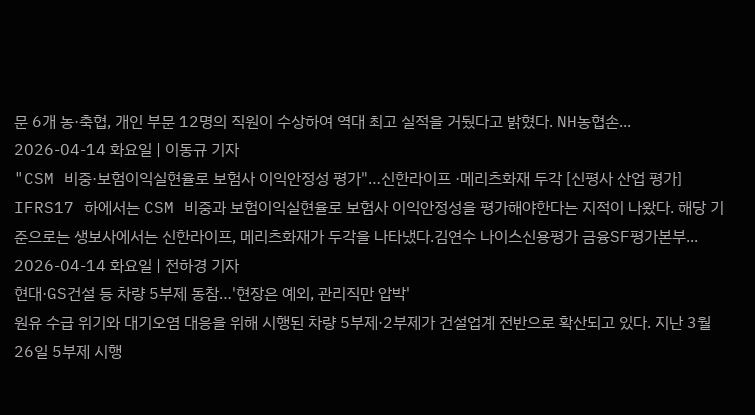문 6개 농·축협, 개인 부문 12명의 직원이 수상하여 역대 최고 실적을 거뒀다고 밝혔다. NH농협손...
2026-04-14 화요일 | 이동규 기자
"CSM 비중·보험이익실현율로 보험사 이익안정성 평가"…신한라이프 ·메리츠화재 두각 [신평사 산업 평가]
IFRS17 하에서는 CSM 비중과 보험이익실현율로 보험사 이익안정성을 평가해야한다는 지적이 나왔다. 해당 기준으로는 생보사에서는 신한라이프, 메리츠화재가 두각을 나타냈다.김연수 나이스신용평가 금융SF평가본부...
2026-04-14 화요일 | 전하경 기자
현대·GS건설 등 차량 5부제 동참…'현장은 예외, 관리직만 압박'
원유 수급 위기와 대기오염 대응을 위해 시행된 차량 5부제·2부제가 건설업계 전반으로 확산되고 있다. 지난 3월 26일 5부제 시행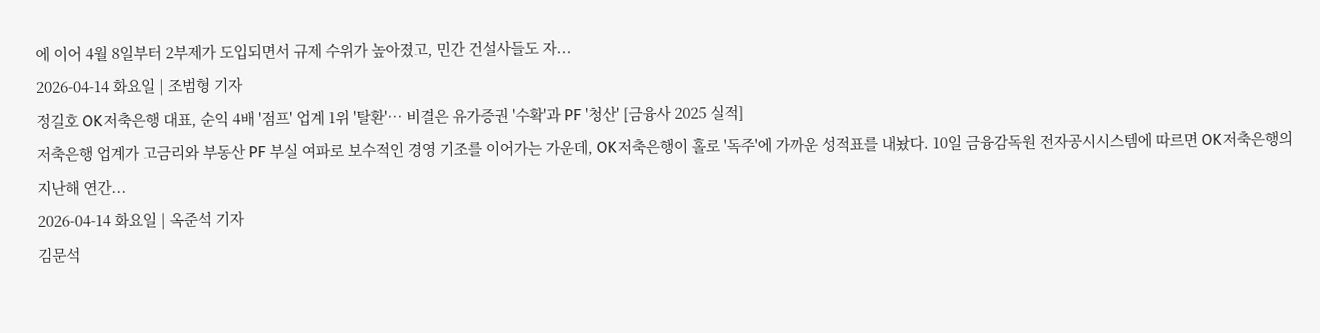에 이어 4월 8일부터 2부제가 도입되면서 규제 수위가 높아졌고, 민간 건설사들도 자...
2026-04-14 화요일 | 조범형 기자
정길호 OK저축은행 대표, 순익 4배 '점프' 업계 1위 '탈환'… 비결은 유가증권 '수확'과 PF '청산' [금융사 2025 실적]
저축은행 업계가 고금리와 부동산 PF 부실 여파로 보수적인 경영 기조를 이어가는 가운데, OK저축은행이 홀로 '독주'에 가까운 성적표를 내놨다. 10일 금융감독원 전자공시시스템에 따르면 OK저축은행의 지난해 연간...
2026-04-14 화요일 | 옥준석 기자
김문석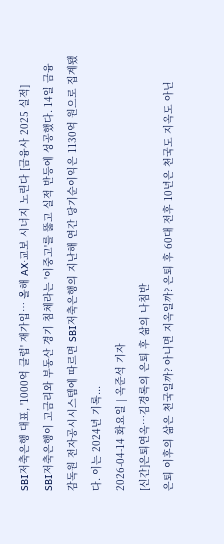SBI저축은행 대표, '1000억 클럽' 재가입… 올해 AX·교보 시너지 노린다 [금융사 2025 실적]
SBI저축은행이 고금리와 부동산 경기 침체라는 '이중고'를 뚫고 실적 반등에 성공했다. 14일 금융감독원 전자공시시스템에 따르면 SBI저축은행의 지난해 연간 당기순이익은 1130억 원으로 집계됐다. 이는 2024년 기록...
2026-04-14 화요일 | 옥준석 기자
[신간]은퇴연옥…김경록의 은퇴 후 삶의 나침반
은퇴 이후의 삶은 천국일까? 아니면 지옥일까? 은퇴 후 60대 전후 10년은 천국도 지옥도 아닌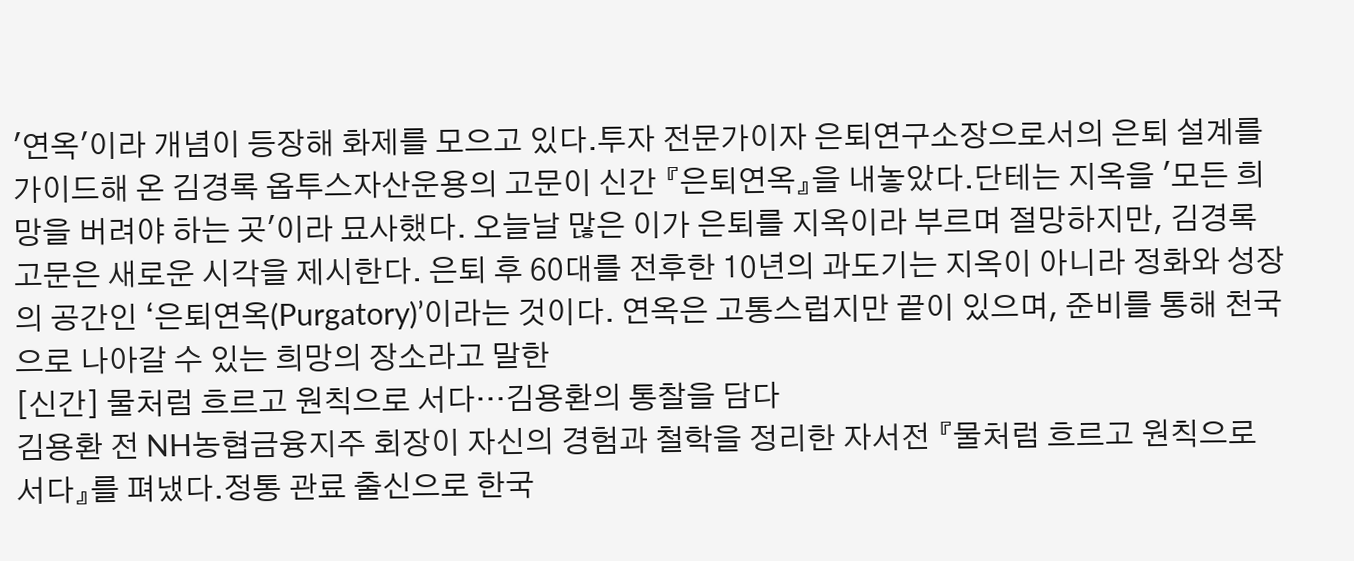'연옥'이라 개념이 등장해 화제를 모으고 있다.투자 전문가이자 은퇴연구소장으로서의 은퇴 설계를 가이드해 온 김경록 옵투스자산운용의 고문이 신간 『은퇴연옥』을 내놓았다.단테는 지옥을 '모든 희망을 버려야 하는 곳'이라 묘사했다. 오늘날 많은 이가 은퇴를 지옥이라 부르며 절망하지만, 김경록 고문은 새로운 시각을 제시한다. 은퇴 후 60대를 전후한 10년의 과도기는 지옥이 아니라 정화와 성장의 공간인 ‘은퇴연옥(Purgatory)’이라는 것이다. 연옥은 고통스럽지만 끝이 있으며, 준비를 통해 천국으로 나아갈 수 있는 희망의 장소라고 말한
[신간] 물처럼 흐르고 원칙으로 서다…김용환의 통찰을 담다
김용환 전 NH농협금융지주 회장이 자신의 경험과 철학을 정리한 자서전 『물처럼 흐르고 원칙으로 서다』를 펴냈다.정통 관료 출신으로 한국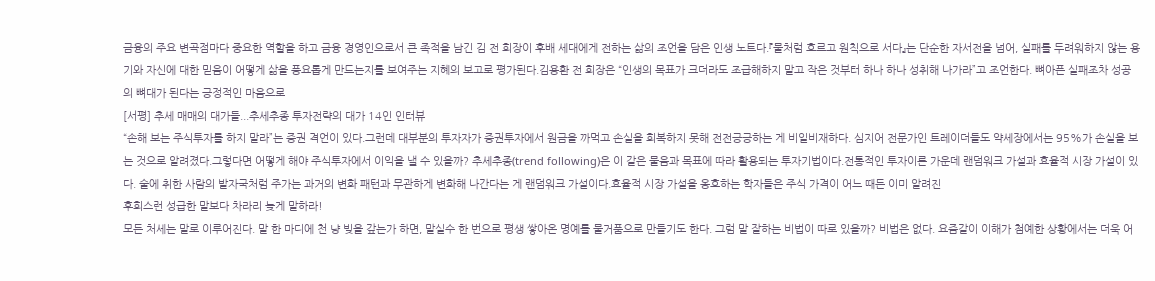금융의 주요 변곡점마다 중요한 역할을 하고 금융 경영인으로서 큰 족적을 남긴 김 전 회장이 후배 세대에게 전하는 삶의 조언을 담은 인생 노트다.『물처럼 흐르고 원칙으로 서다』는 단순한 자서전을 넘어, 실패를 두려워하지 않는 용기와 자신에 대한 믿음이 어떻게 삶을 풍요롭게 만드는지를 보여주는 지혜의 보고로 평가된다.김용환 전 회장은 “인생의 목표가 크더라도 조급해하지 말고 작은 것부터 하나 하나 성취해 나가라”고 조언한다. 뼈아픈 실패조차 성공의 뼈대가 된다는 긍정적인 마음으로
[서평] 추세 매매의 대가들...추세추종 투자전략의 대가 14인 인터뷰
“손해 보는 주식투자를 하지 말라”는 증권 격언이 있다.그런데 대부분의 투자자가 증권투자에서 원금을 까먹고 손실을 회복하지 못해 전전긍긍하는 게 비일비재하다. 심지어 전문가인 트레이더들도 약세장에서는 95%가 손실을 보는 것으로 알려졌다.그렇다면 어떻게 해야 주식투자에서 이익을 낼 수 있을까? 추세추종(trend following)은 이 같은 물음과 목표에 따라 활용되는 투자기법이다.전통적인 투자이론 가운데 랜덤워크 가설과 효율적 시장 가설이 있다. 술에 취한 사람의 발자국처럼 주가는 과거의 변화 패턴과 무관하게 변화해 나간다는 게 랜덤워크 가설이다.효율적 시장 가설을 옹호하는 학자들은 주식 가격이 어느 때든 이미 알려진
후회스런 성급한 말보다 차라리 늦게 말하라!
모든 처세는 말로 이루어진다. 말 한 마디에 천 냥 빚을 갚는가 하면, 말실수 한 번으로 평생 쌓아온 명예를 물거품으로 만들기도 한다. 그럼 말 잘하는 비법이 따로 있을까? 비법은 없다. 요즘같이 이해가 첨예한 상황에서는 더욱 어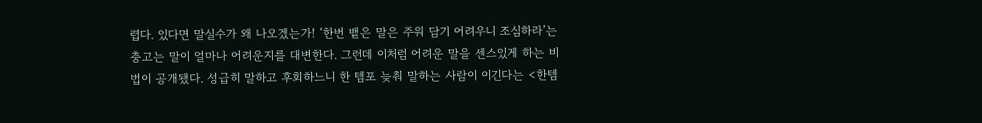렵다. 있다면 말실수가 왜 나오겠는가! ‘한번 뱉은 말은 주워 담기 어려우니 조심하라’는 충고는 말이 얼마나 어려운지를 대변한다. 그런데 이처럼 어려운 말을 센스있게 하는 비법이 공개됐다. 성급히 말하고 후회하느니 한 템포 늦춰 말하는 사람이 이긴다는 <한템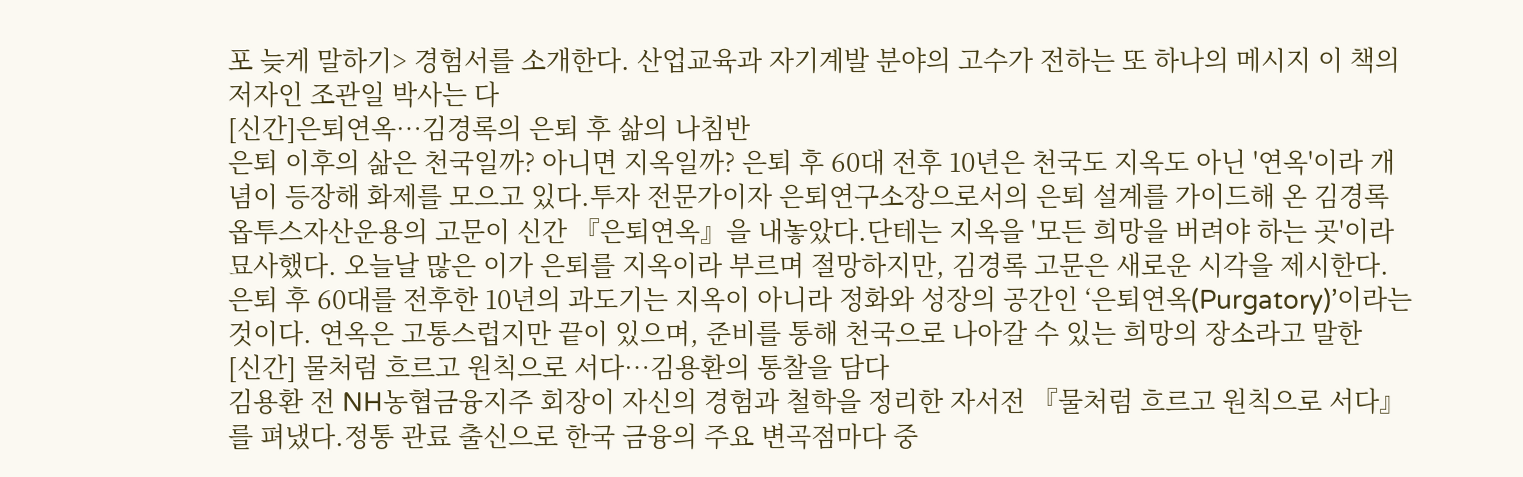포 늦게 말하기> 경험서를 소개한다. 산업교육과 자기계발 분야의 고수가 전하는 또 하나의 메시지 이 책의 저자인 조관일 박사는 다
[신간]은퇴연옥…김경록의 은퇴 후 삶의 나침반
은퇴 이후의 삶은 천국일까? 아니면 지옥일까? 은퇴 후 60대 전후 10년은 천국도 지옥도 아닌 '연옥'이라 개념이 등장해 화제를 모으고 있다.투자 전문가이자 은퇴연구소장으로서의 은퇴 설계를 가이드해 온 김경록 옵투스자산운용의 고문이 신간 『은퇴연옥』을 내놓았다.단테는 지옥을 '모든 희망을 버려야 하는 곳'이라 묘사했다. 오늘날 많은 이가 은퇴를 지옥이라 부르며 절망하지만, 김경록 고문은 새로운 시각을 제시한다. 은퇴 후 60대를 전후한 10년의 과도기는 지옥이 아니라 정화와 성장의 공간인 ‘은퇴연옥(Purgatory)’이라는 것이다. 연옥은 고통스럽지만 끝이 있으며, 준비를 통해 천국으로 나아갈 수 있는 희망의 장소라고 말한
[신간] 물처럼 흐르고 원칙으로 서다…김용환의 통찰을 담다
김용환 전 NH농협금융지주 회장이 자신의 경험과 철학을 정리한 자서전 『물처럼 흐르고 원칙으로 서다』를 펴냈다.정통 관료 출신으로 한국 금융의 주요 변곡점마다 중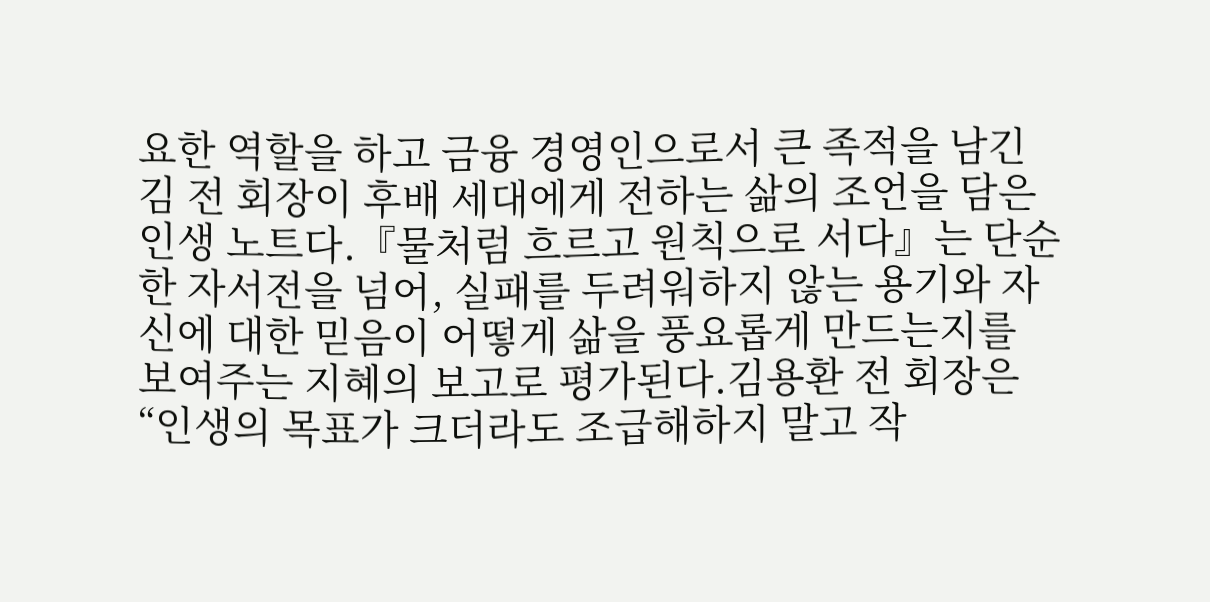요한 역할을 하고 금융 경영인으로서 큰 족적을 남긴 김 전 회장이 후배 세대에게 전하는 삶의 조언을 담은 인생 노트다.『물처럼 흐르고 원칙으로 서다』는 단순한 자서전을 넘어, 실패를 두려워하지 않는 용기와 자신에 대한 믿음이 어떻게 삶을 풍요롭게 만드는지를 보여주는 지혜의 보고로 평가된다.김용환 전 회장은 “인생의 목표가 크더라도 조급해하지 말고 작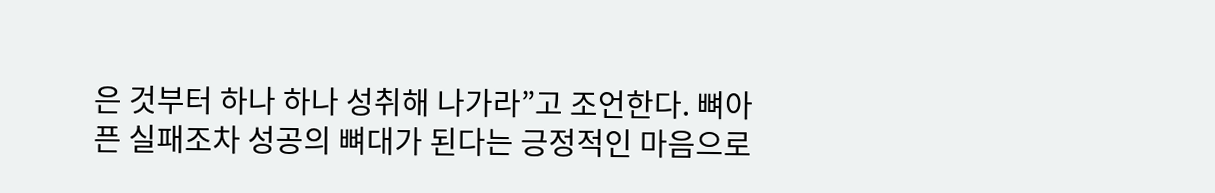은 것부터 하나 하나 성취해 나가라”고 조언한다. 뼈아픈 실패조차 성공의 뼈대가 된다는 긍정적인 마음으로